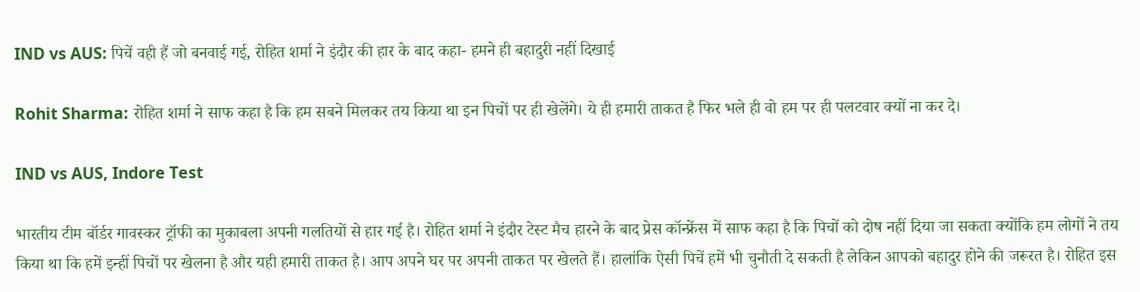IND vs AUS: पिचें वही हैं जो बनवाई गई, रोहित शर्मा ने इंदौर की हार के बाद कहा- हमने ही बहादुरी नहीं दिखाई

Rohit Sharma: रोहित शर्मा ने साफ कहा है कि हम सबने मिलकर तय किया था इन पिचों पर ही खेलेंगे। ये ही हमारी ताकत है फिर भले ही वो हम पर ही पलटवार क्यों ना कर दे।

IND vs AUS, Indore Test

भारतीय टीम बॉर्डर गावस्कर ट्रॉफी का मुकाबला अपनी गलतियों से हार गई है। रोहित शर्मा ने इंदौर टेस्ट मैच हारने के बाद प्रेस कॉन्फ्रेंस में साफ कहा है कि पिचों को दोष नहीं दिया जा सकता क्योंकि हम लोगों ने तय किया था कि हमें इन्हीं पिचों पर खेलना है और यही हमारी ताकत है। आप अपने घर पर अपनी ताकत पर खेलते हैं। हालांकि ऐसी पिचें हमें भी चुनौती दे सकती है लेकिन आपको बहादुर होने की जरूरत है। रोहित इस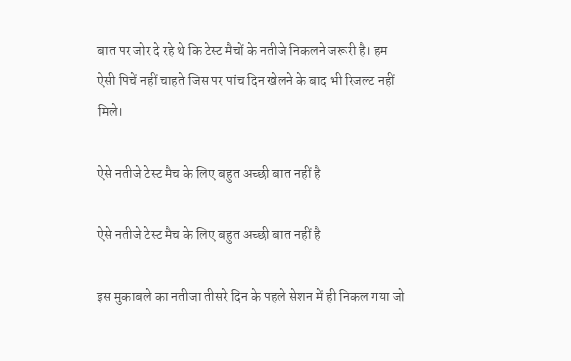बात पर जोर दे रहे थे कि टेस्ट मैचों के नतीजे निकलने जरूरी है। हम ऐसी पिचें नहीं चाहते जिस पर पांच दिन खेलने के बाद भी रिजल्ट नहीं मिले।

ऐसे नतीजे टेस्ट मैच के लिए बहुत अच्छी बात नहीं है

ऐसे नतीजे टेस्ट मैच के लिए बहुत अच्छी बात नहीं है

इस मुकाबले का नतीजा तीसरे दिन के पहले सेशन में ही निकल गया जो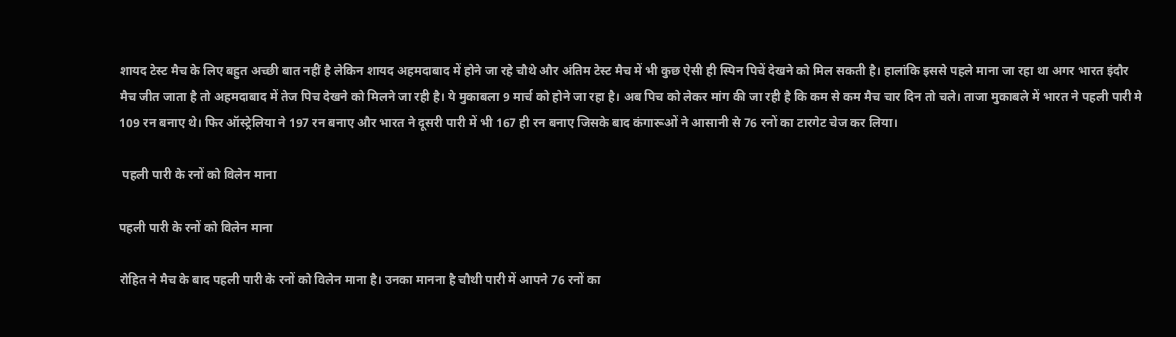शायद टेस्ट मैच के लिए बहुत अच्छी बात नहीं है लेकिन शायद अहमदाबाद में होने जा रहे चौथे और अंतिम टेस्ट मैच में भी कुछ ऐसी ही स्पिन पिचें देखने को मिल सकती है। हालांकि इससे पहले माना जा रहा था अगर भारत इंदौर मैच जीत जाता है तो अहमदाबाद में तेज पिच देखने को मिलने जा रही है। ये मुकाबला 9 मार्च को होने जा रहा है। अब पिच को लेकर मांग की जा रही है कि कम से कम मैच चार दिन तो चले। ताजा मुकाबले में भारत ने पहली पारी मे 109 रन बनाए थे। फिर ऑस्ट्रेलिया ने 197 रन बनाए और भारत ने दूसरी पारी में भी 167 ही रन बनाए जिसके बाद कंगारूओं ने आसानी से 76 रनों का टारगेट चेज कर लिया।

 पहली पारी के रनों को विलेन माना

पहली पारी के रनों को विलेन माना

रोहित ने मैच के बाद पहली पारी के रनों को विलेन माना है। उनका मानना है चौथी पारी में आपने 76 रनों का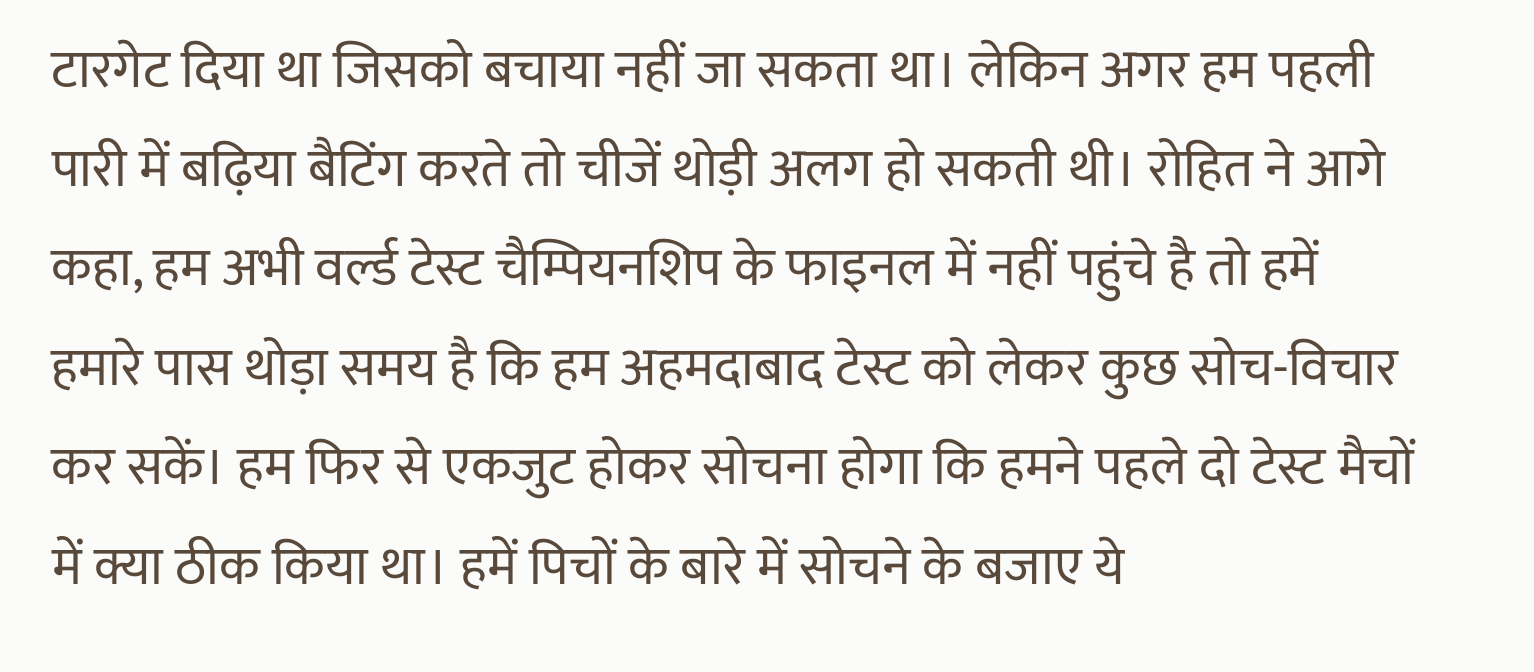टारगेट दिया था जिसको बचाया नहीं जा सकता था। लेकिन अगर हम पहली पारी में बढ़िया बैटिंग करते तो चीजें थोड़ी अलग हो सकती थी। रोहित ने आगे कहा, हम अभी वर्ल्ड टेस्ट चैम्पियनशिप के फाइनल में नहीं पहुंचे है तो हमें हमारे पास थोड़ा समय है कि हम अहमदाबाद टेस्ट को लेकर कुछ सोच-विचार कर सकें। हम फिर से एकजुट होकर सोचना होगा कि हमने पहले दो टेस्ट मैचों में क्या ठीक किया था। हमें पिचों के बारे में सोचने के बजाए ये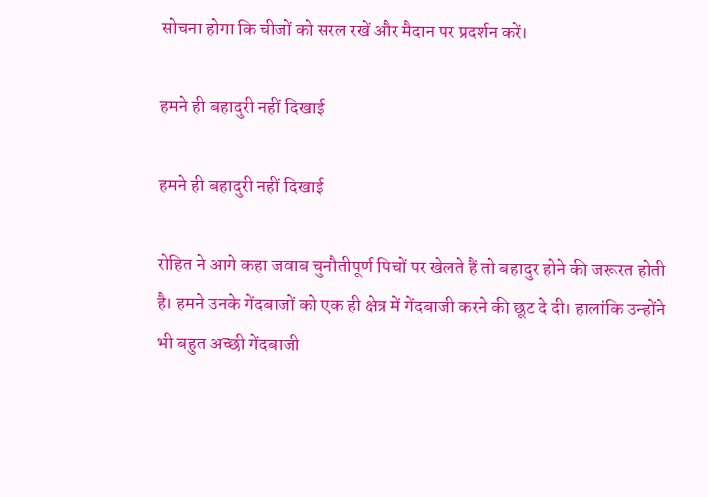सोचना होगा कि चीजों को सरल रखें और मैदान पर प्रदर्शन करें।

हमने ही बहादुरी नहीं दिखाई

हमने ही बहादुरी नहीं दिखाई

रोहित ने आगे कहा जवाब चुनौतीपूर्ण पिचों पर खेलते हैं तो बहादुर होने की जरूरत होती है। हमने उनके गेंदबाजों को एक ही क्षेत्र में गेंदबाजी करने की छूट दे दी। हालांकि उन्होंने भी बहुत अच्छी गेंदबाजी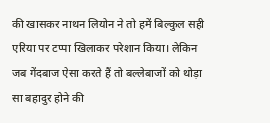की खासकर नाथन लियोन ने तो हमें बिल्कुल सही एरिया पर टप्पा खिलाकर परेशान किया। लेकिन जब गेंदबाज ऐसा करते हैं तो बल्लेबाजों को थोड़ा सा बहादुर होने की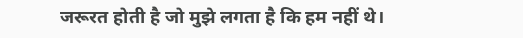जरूरत होती है जो मुझे लगता है कि हम नहीं थे।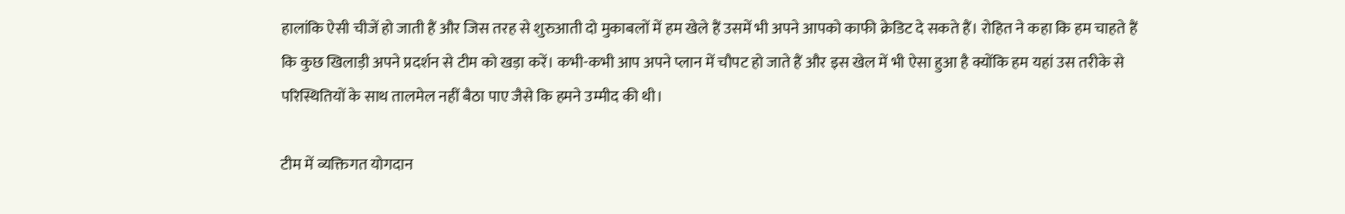हालांकि ऐसी चीजें हो जाती हैं और जिस तरह से शुरुआती दो मुकाबलों में हम खेले हैं उसमें भी अपने आपको काफी क्रेडिट दे सकते हैं। रोहित ने कहा कि हम चाहते हैं कि कुछ खिलाड़ी अपने प्रदर्शन से टीम को खड़ा करें। कभी-कभी आप अपने प्लान में चौपट हो जाते हैं और इस खेल में भी ऐसा हुआ है क्योंकि हम यहां उस तरीके से परिस्थितियों के साथ तालमेल नहीं बैठा पाए जैसे कि हमने उम्मीद की थी।

टीम में व्यक्तिगत योगदान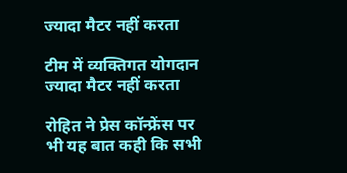ज्यादा मैटर नहीं करता

टीम में व्यक्तिगत योगदान ज्यादा मैटर नहीं करता

रोहित ने प्रेस कॉन्फ्रेंस पर भी यह बात कही कि सभी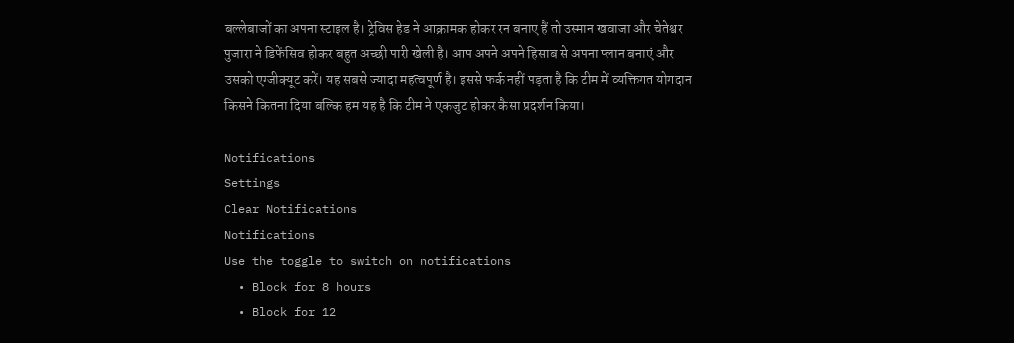बल्लेबाजों का अपना स्टाइल है। ट्रेविस हेड ने आक्रामक होकर रन बनाए हैं तो उस्मान खवाजा और चेतेश्वर पुजारा ने डिफेंसिव होकर बहुत अच्छी पारी खेली है। आप अपने अपने हिसाब से अपना प्लान बनाएं और उसको एग्जीक्यूट करें। यह सबसे ज्यादा महत्वपूर्ण है। इससे फर्क नहीं पड़ता है कि टीम में व्यक्तिगत योगदान किसने कितना दिया बल्कि हम यह है कि टीम ने एकजुट होकर कैसा प्रदर्शन किया।

Notifications
Settings
Clear Notifications
Notifications
Use the toggle to switch on notifications
  • Block for 8 hours
  • Block for 12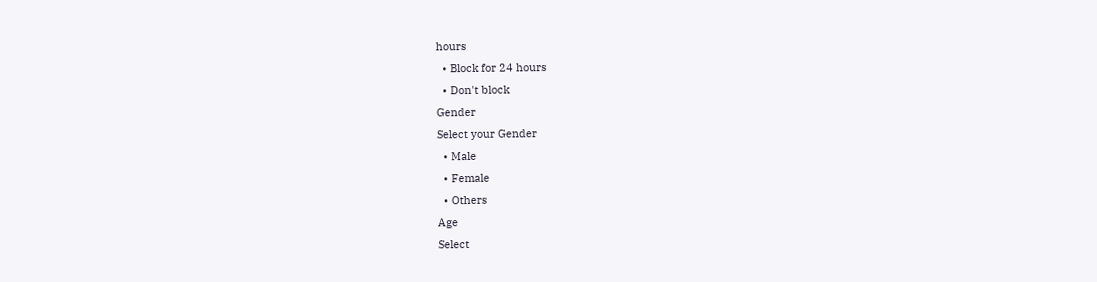hours
  • Block for 24 hours
  • Don't block
Gender
Select your Gender
  • Male
  • Female
  • Others
Age
Select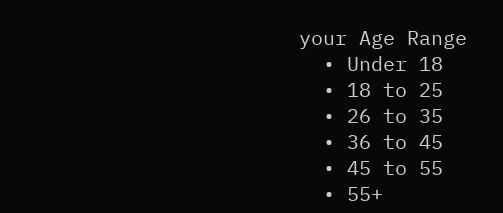your Age Range
  • Under 18
  • 18 to 25
  • 26 to 35
  • 36 to 45
  • 45 to 55
  • 55+